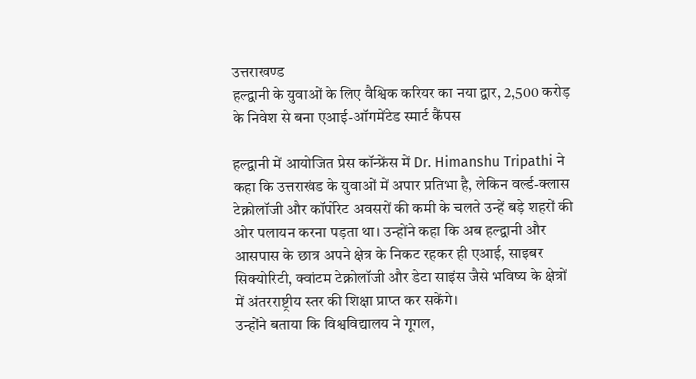उत्तराखण्ड
हल्द्वानी के युवाओं के लिए वैश्विक करियर का नया द्वार, 2,500 करोड़ के निवेश से बना एआई-ऑगमेंटेड स्मार्ट कैंपस

हल्द्वानी में आयोजित प्रेस कॉन्फ्रेंस में Dr. Himanshu Tripathi ने कहा कि उत्तराखंड के युवाओं में अपार प्रतिभा है, लेकिन वर्ल्ड-क्लास टेक्नोलॉजी और कॉर्पोरेट अवसरों की कमी के चलते उन्हें बड़े शहरों की ओर पलायन करना पड़ता था। उन्होंने कहा कि अब हल्द्वानी और आसपास के छात्र अपने क्षेत्र के निकट रहकर ही एआई, साइबर सिक्योरिटी, क्वांटम टेक्नोलॉजी और डेटा साइंस जैसे भविष्य के क्षेत्रों में अंतरराष्ट्रीय स्तर की शिक्षा प्राप्त कर सकेंगे।
उन्होंने बताया कि विश्वविद्यालय ने गूगल,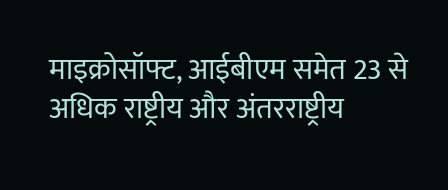माइक्रोसॉफ्ट, आईबीएम समेत 23 से अधिक राष्ट्रीय और अंतरराष्ट्रीय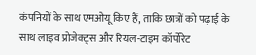कंपनियों के साथ एमओयू किए हैं, ताकि छात्रों को पढ़ाई के साथ लाइव प्रोजेक्ट्स और रियल-टाइम कॉर्पोरेट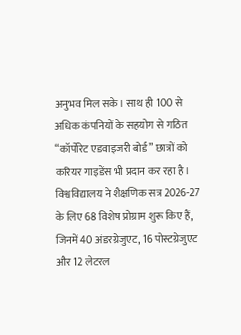अनुभव मिल सके। साथ ही 100 से अधिक कंपनियों के सहयोग से गठित “कॉर्पोरेट एडवाइजरी बोर्ड” छात्रों को करियर गाइडेंस भी प्रदान कर रहा है।
विश्वविद्यालय ने शैक्षणिक सत्र 2026-27 के लिए 68 विशेष प्रोग्राम शुरू किए हैं, जिनमें 40 अंडरग्रेजुएट, 16 पोस्टग्रेजुएट और 12 लेटरल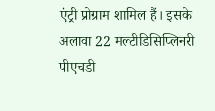एंट्री प्रोग्राम शामिल हैं। इसके अलावा 22 मल्टीडिसिप्लिनरी पीएचडी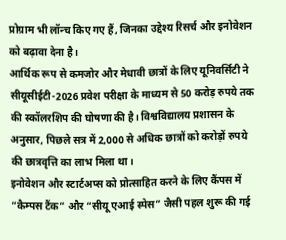प्रोग्राम भी लॉन्च किए गए हैं, जिनका उद्देश्य रिसर्च और इनोवेशन को बढ़ावा देना है।
आर्थिक रूप से कमजोर और मेधावी छात्रों के लिए यूनिवर्सिटी ने सीयूसीईटी-2026 प्रवेश परीक्षा के माध्यम से 50 करोड़ रुपये तक की स्कॉलरशिप की घोषणा की है। विश्वविद्यालय प्रशासन के अनुसार, पिछले सत्र में 2,000 से अधिक छात्रों को करोड़ों रुपये की छात्रवृत्ति का लाभ मिला था।
इनोवेशन और स्टार्टअप्स को प्रोत्साहित करने के लिए कैंपस में “कैम्पस टैंक” और “सीयू एआई स्पेस” जैसी पहल शुरू की गई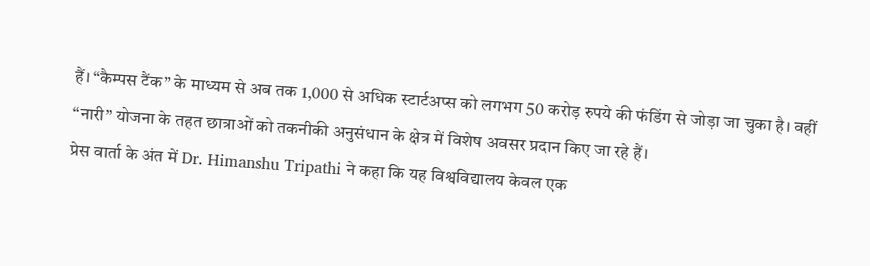हैं। “कैम्पस टैंक” के माध्यम से अब तक 1,000 से अधिक स्टार्टअप्स को लगभग 50 करोड़ रुपये की फंडिंग से जोड़ा जा चुका है। वहीं “नारी” योजना के तहत छात्राओं को तकनीकी अनुसंधान के क्षेत्र में विशेष अवसर प्रदान किए जा रहे हैं।
प्रेस वार्ता के अंत में Dr. Himanshu Tripathi ने कहा कि यह विश्वविद्यालय केवल एक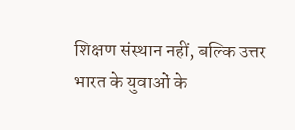शिक्षण संस्थान नहीं, बल्कि उत्तर भारत के युवाओं के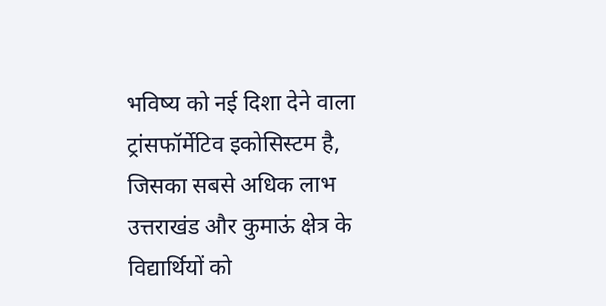भविष्य को नई दिशा देने वाला ट्रांसफॉर्मेटिव इकोसिस्टम है, जिसका सबसे अधिक लाभ उत्तराखंड और कुमाऊं क्षेत्र के विद्यार्थियों को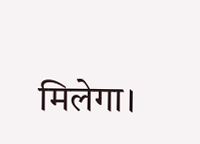मिलेगा।